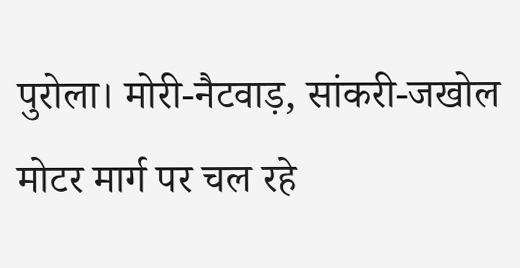पुरोला। मोरी-नैटवाड़, सांकरी-जखोल मोटर मार्ग पर चल रहे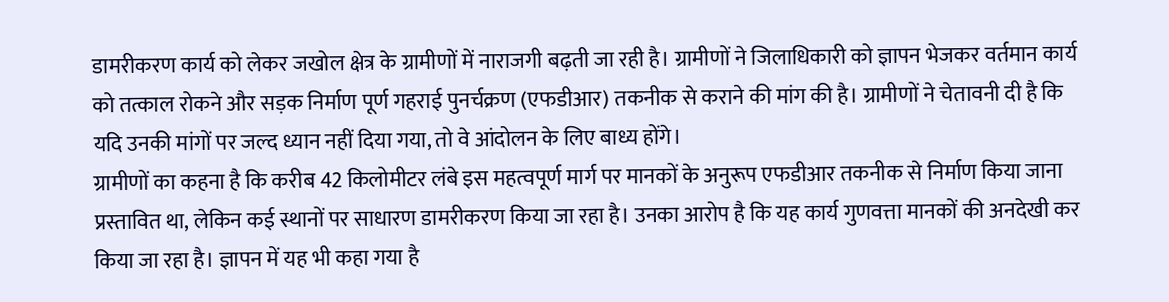डामरीकरण कार्य को लेकर जखोल क्षेत्र के ग्रामीणों में नाराजगी बढ़ती जा रही है। ग्रामीणों ने जिलाधिकारी को ज्ञापन भेजकर वर्तमान कार्य को तत्काल रोकने और सड़क निर्माण पूर्ण गहराई पुनर्चक्रण (एफडीआर) तकनीक से कराने की मांग की है। ग्रामीणों ने चेतावनी दी है कि यदि उनकी मांगों पर जल्द ध्यान नहीं दिया गया, तो वे आंदोलन के लिए बाध्य होंगे।
ग्रामीणों का कहना है कि करीब 42 किलोमीटर लंबे इस महत्वपूर्ण मार्ग पर मानकों के अनुरूप एफडीआर तकनीक से निर्माण किया जाना प्रस्तावित था, लेकिन कई स्थानों पर साधारण डामरीकरण किया जा रहा है। उनका आरोप है कि यह कार्य गुणवत्ता मानकों की अनदेखी कर किया जा रहा है। ज्ञापन में यह भी कहा गया है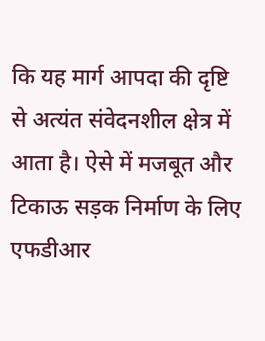कि यह मार्ग आपदा की दृष्टि से अत्यंत संवेदनशील क्षेत्र में आता है। ऐसे में मजबूत और टिकाऊ सड़क निर्माण के लिए एफडीआर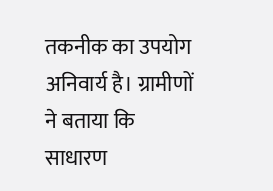तकनीक का उपयोग अनिवार्य है। ग्रामीणों ने बताया कि साधारण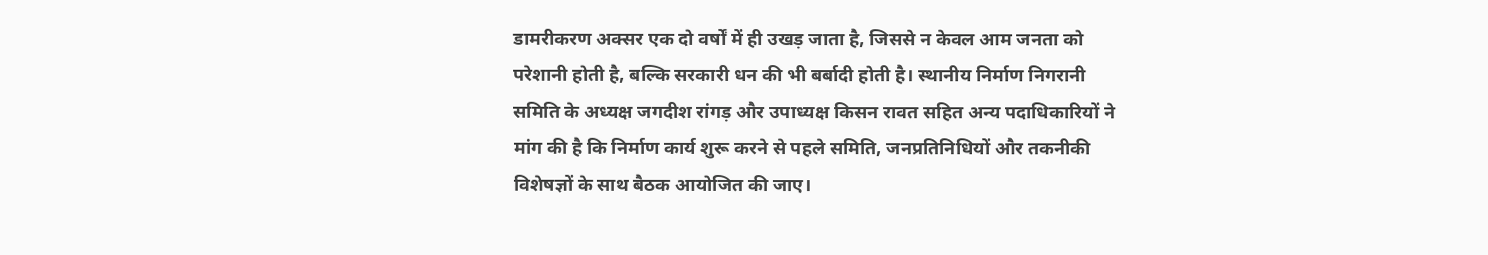डामरीकरण अक्सर एक दो वर्षों में ही उखड़ जाता है, जिससे न केवल आम जनता को परेशानी होती है, बल्कि सरकारी धन की भी बर्बादी होती है। स्थानीय निर्माण निगरानी समिति के अध्यक्ष जगदीश रांगड़ और उपाध्यक्ष किसन रावत सहित अन्य पदाधिकारियों ने मांग की है कि निर्माण कार्य शुरू करने से पहले समिति, जनप्रतिनिधियों और तकनीकी विशेषज्ञों के साथ बैठक आयोजित की जाए।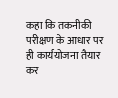कहा कि तकनीकी परीक्षण के आधार पर ही कार्ययोजना तैयार कर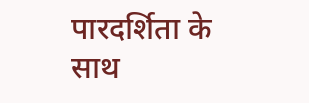पारदर्शिता के साथ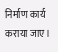निर्माण कार्य कराया जाए।